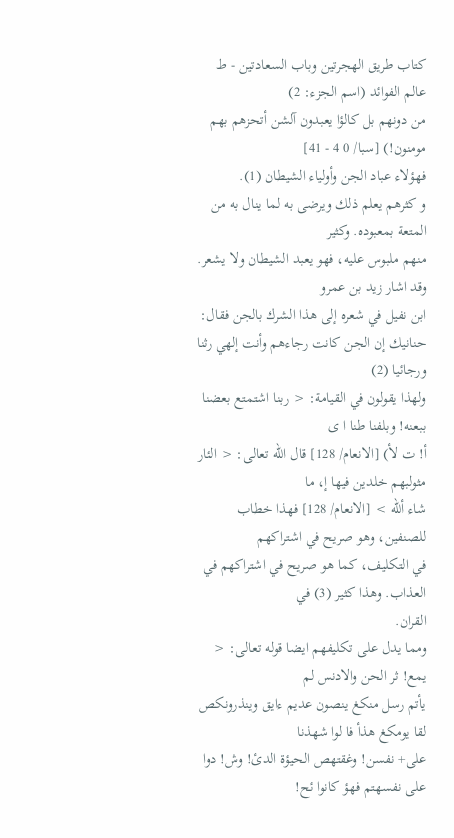كتاب طريق الهجرتين وباب السعادتين - ط عالم الفوائد (اسم الجزء: 2)
من دونهم بل كالؤا يعبدون آلشن أتحزهم بهم مومنون!) [سبا/ 0 4 - 41]
فهؤلاء عباد الجن وأولياء الشيطان (1).
و كثرهم يعلم ذلك ويرضى به لما ينال به من المتعة بمعبوده. وكثير
منهم ملبوس عليه، فهو يعبد الشيطان ولا يشعر. وقد اشار زيد بن عمرو
ابن نفيل في شعره إلى هذا الشرك بالجن فقال:
حنانيك إن الجن كانت رجاءهم وأنت إلهي رثنا ورجائيا (2)
ولهذا يقولون في القيامة: < ربنا اشتمتع بعضنا ببعنه! وبلفنا طنا ا ى
أ! ت لأ) [الانعام/ 128] قال الله تعالى: < الئار مثولبهم خلدين فيها إ، ما
شاء ألله > [الانعام/ 128] فهذا خطاب للصنفين، وهو صريح في اشتراكهم
في التكليف، كما هو صريح في اشتراكهم في العذاب. وهذا كثير (3) في
القران.
ومما يدل على تكليفهم ايضا قوله تعالى: < يمع! ثر الحن والادنس لم
يأتم رسل منكغ ينصون عديم ءايق وينذرونكص لقا يومكغ هذأ فا لوا شهذنا
على+ نفسن! وغقتهص الحيؤة الدئ! وش! دوا على نفسهتم فهؤ كانوا ئح!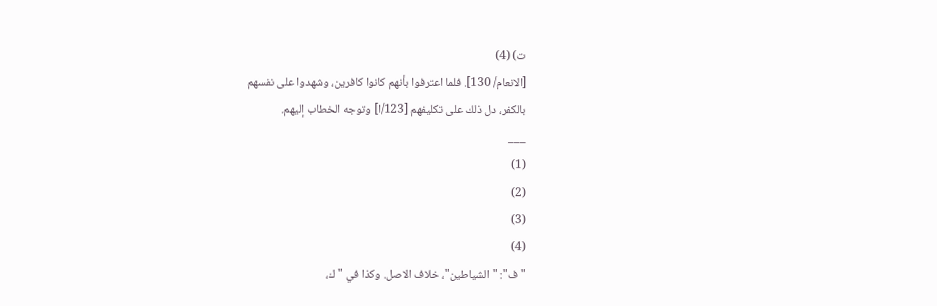ت) (4)
[الانعام/ 130]. فلما اعترفوا بأنهم كانوا كافرين، وشهدوا على نفسهم
بالكفر، دل ذلك على تكليفهم [123/ا] وتوجه الخطاب إليهم.
___
(1)
(2)
(3)
(4)
"ف": "الشياطين"، خلاف الاصل. وكذا في "ك،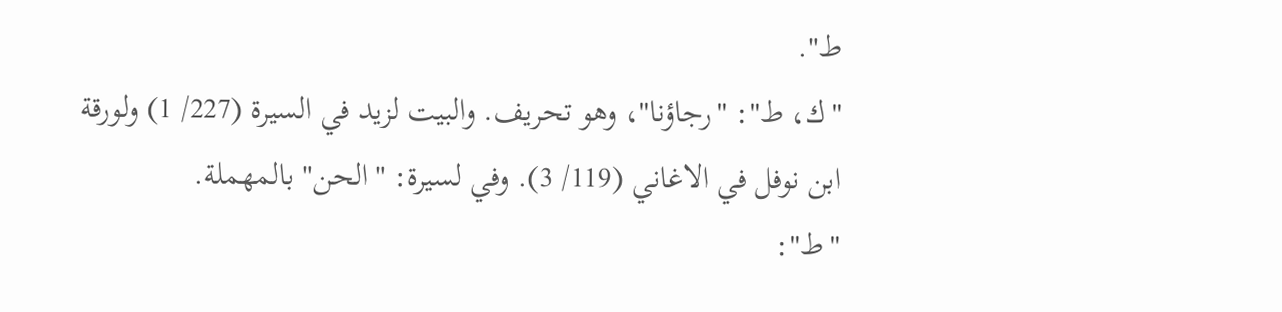ط".
"ك، ط": "رجاؤنا"، وهو تحريف. والبيت لزيد في السيرة (227/ 1) ولورقة
ابن نوفل في الاغاني (119/ 3). وفي لسيرة: "الحن" بالمهملة.
"ط":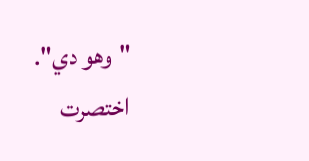"وهو دي".
اختصرت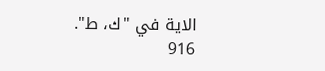الاية في "ك، ط".
916